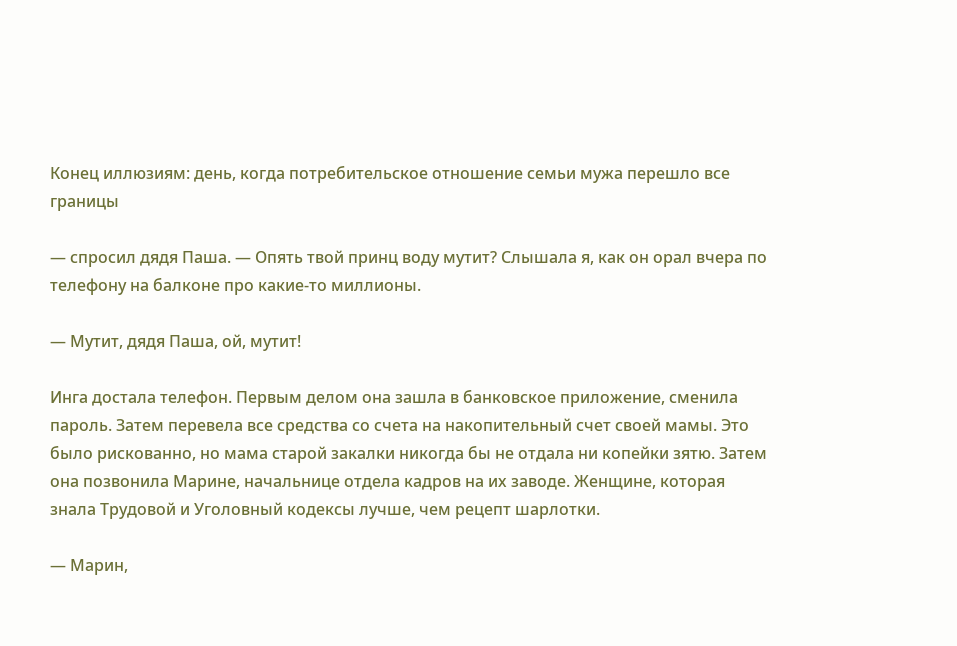Конец иллюзиям: день, когда потребительское отношение семьи мужа перешло все границы

— спросил дядя Паша. — Опять твой принц воду мутит? Слышала я, как он орал вчера по телефону на балконе про какие-то миллионы.

— Мутит, дядя Паша, ой, мутит!

Инга достала телефон. Первым делом она зашла в банковское приложение, сменила пароль. Затем перевела все средства со счета на накопительный счет своей мамы. Это было рискованно, но мама старой закалки никогда бы не отдала ни копейки зятю. Затем она позвонила Марине, начальнице отдела кадров на их заводе. Женщине, которая знала Трудовой и Уголовный кодексы лучше, чем рецепт шарлотки.

— Марин,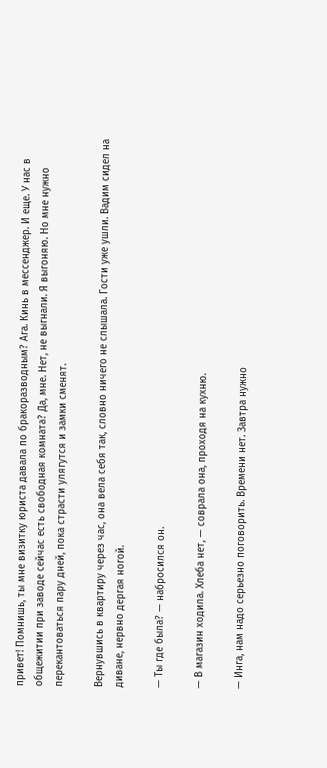привет! Помнишь, ты мне визитку юриста давала по бракоразводным? Ага. Кинь в мессенджер. И еще. У нас в общежитии при заводе сейчас есть свободная комната? Да, мне. Нет, не выгнали. Я выгоняю. Но мне нужно перекантоваться пару дней, пока страсти улягутся и замки сменят.

Вернувшись в квартиру через час, она вела себя так, словно ничего не слышала. Гости уже ушли. Вадим сидел на диване, нервно дергая ногой.

— Ты где была? — набросился он.

— В магазин ходила. Хлеба нет, — соврала она, проходя на кухню.

— Инга, нам надо серьезно поговорить. Времени нет. Завтра нужно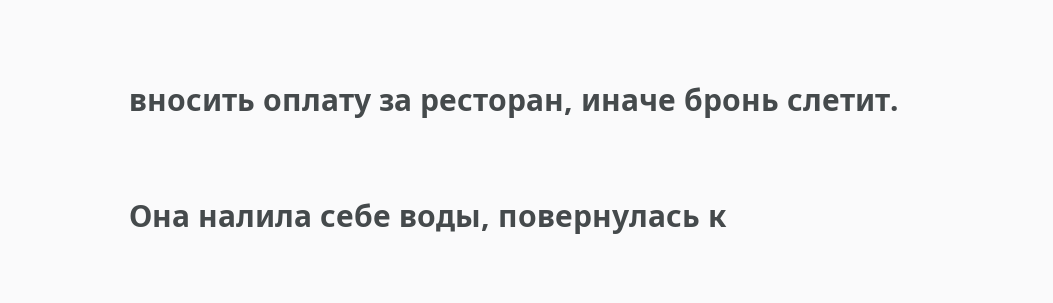вносить оплату за ресторан, иначе бронь слетит.

Она налила себе воды, повернулась к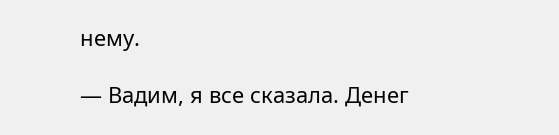нему.

— Вадим, я все сказала. Денег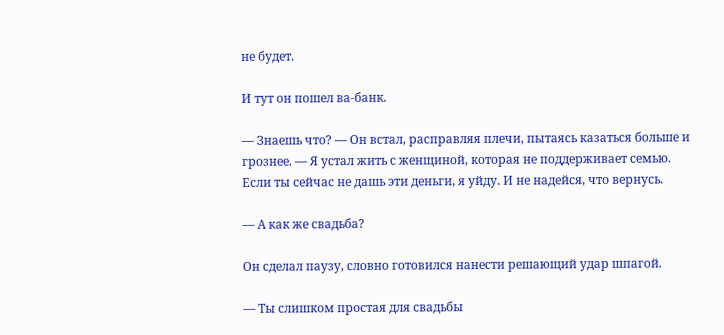не будет.

И тут он пошел ва-банк.

— Знаешь что? — Он встал, расправляя плечи, пытаясь казаться больше и грознее. — Я устал жить с женщиной, которая не поддерживает семью. Если ты сейчас не дашь эти деньги, я уйду. И не надейся, что вернусь.

— А как же свадьба?

Он сделал паузу, словно готовился нанести решающий удар шпагой.

— Ты слишком простая для свадьбы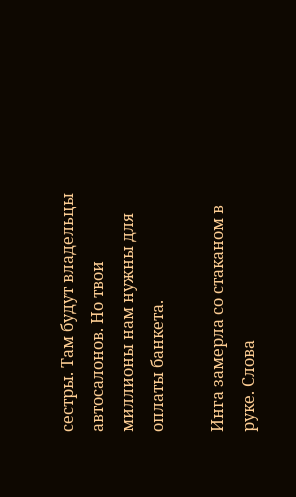сестры. Там будут владельцы автосалонов. Но твои миллионы нам нужны для оплаты банкета.

Инга замерла со стаканом в руке. Слова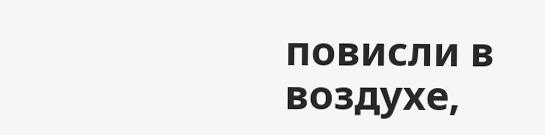повисли в воздухе,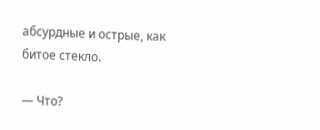абсурдные и острые, как битое стекло.

— Что?